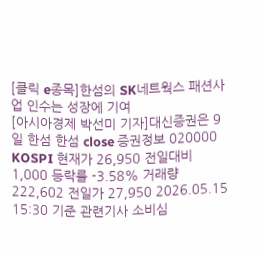[클릭 e종목]한섬의 SK네트웍스 패션사업 인수는 성장에 기여
[아시아경제 박선미 기자]대신증권은 9일 한섬 한섬 close 증권정보 020000 KOSPI 현재가 26,950 전일대비 1,000 등락률 -3.58% 거래량 222,602 전일가 27,950 2026.05.15 15:30 기준 관련기사 소비심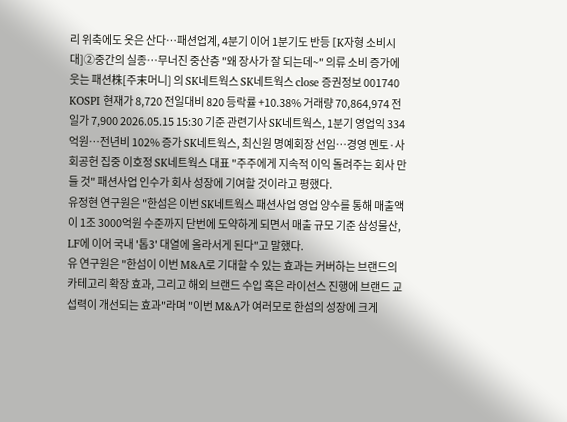리 위축에도 옷은 산다…패션업계, 4분기 이어 1분기도 반등 [K자형 소비시대]②중간의 실종…무너진 중산층 "왜 장사가 잘 되는데~" 의류 소비 증가에 웃는 패션株[주末머니] 의 SK네트웍스 SK네트웍스 close 증권정보 001740 KOSPI 현재가 8,720 전일대비 820 등락률 +10.38% 거래량 70,864,974 전일가 7,900 2026.05.15 15:30 기준 관련기사 SK네트웍스, 1분기 영업익 334억원…전년비 102% 증가 SK네트웍스, 최신원 명예회장 선임…경영 멘토·사회공헌 집중 이호정 SK네트웍스 대표 "주주에게 지속적 이익 돌려주는 회사 만들 것" 패션사업 인수가 회사 성장에 기여할 것이라고 평했다.
유정현 연구원은 "한섬은 이번 SK네트웍스 패션사업 영업 양수를 통해 매출액이 1조 3000억원 수준까지 단번에 도약하게 되면서 매출 규모 기준 삼성물산, LF에 이어 국내 '톱3' 대열에 올라서게 된다"고 말했다.
유 연구원은 "한섬이 이번 M&A로 기대할 수 있는 효과는 커버하는 브랜드의 카테고리 확장 효과, 그리고 해외 브랜드 수입 혹은 라이선스 진행에 브랜드 교섭력이 개선되는 효과"라며 "이번 M&A가 여러모로 한섬의 성장에 크게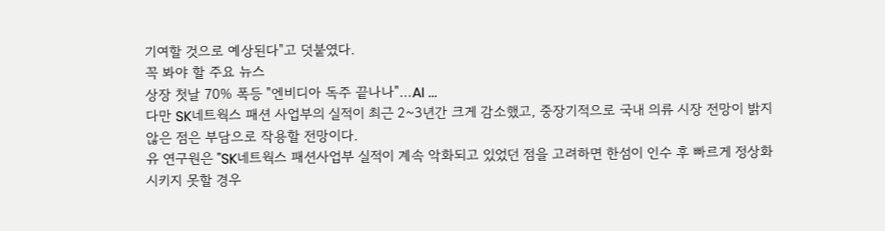기여할 것으로 예상된다"고 덧붙였다.
꼭 봐야 할 주요 뉴스
상장 첫날 70% 폭등 "엔비디아 독주 끝나나"…AI ...
다만 SK네트웍스 패션 사업부의 실적이 최근 2~3년간 크게 감소했고, 중장기적으로 국내 의류 시장 전망이 밝지 않은 점은 부담으로 작용할 전망이다.
유 연구원은 "SK네트웍스 패션사업부 실적이 계속 악화되고 있었던 점을 고려하면 한섬이 인수 후 빠르게 정상화 시키지 못할 경우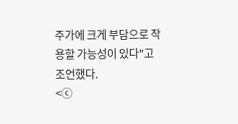주가에 크게 부담으로 작용할 가능성이 있다"고 조언했다.
<ⓒ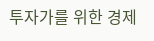투자가를 위한 경제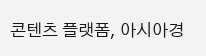콘텐츠 플랫폼, 아시아경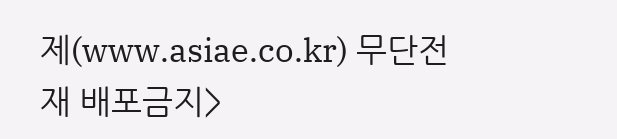제(www.asiae.co.kr) 무단전재 배포금지>